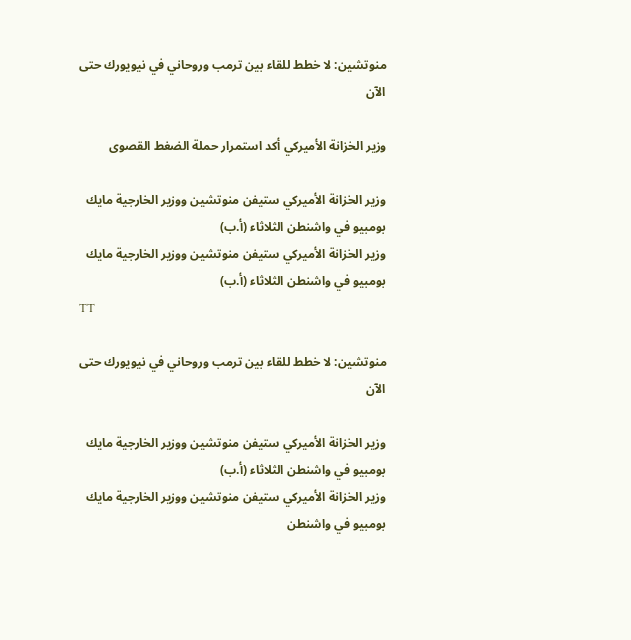منوتشين: لا خطط للقاء بين ترمب وروحاني في نيويورك حتى الآن

وزير الخزانة الأميركي أكد استمرار حملة الضغط القصوى

وزير الخزانة الأميركي ستيفن منوتشين ووزير الخارجية مايك بومبيو في واشنطن الثلاثاء (أ.ب)
وزير الخزانة الأميركي ستيفن منوتشين ووزير الخارجية مايك بومبيو في واشنطن الثلاثاء (أ.ب)
TT

منوتشين: لا خطط للقاء بين ترمب وروحاني في نيويورك حتى الآن

وزير الخزانة الأميركي ستيفن منوتشين ووزير الخارجية مايك بومبيو في واشنطن الثلاثاء (أ.ب)
وزير الخزانة الأميركي ستيفن منوتشين ووزير الخارجية مايك بومبيو في واشنطن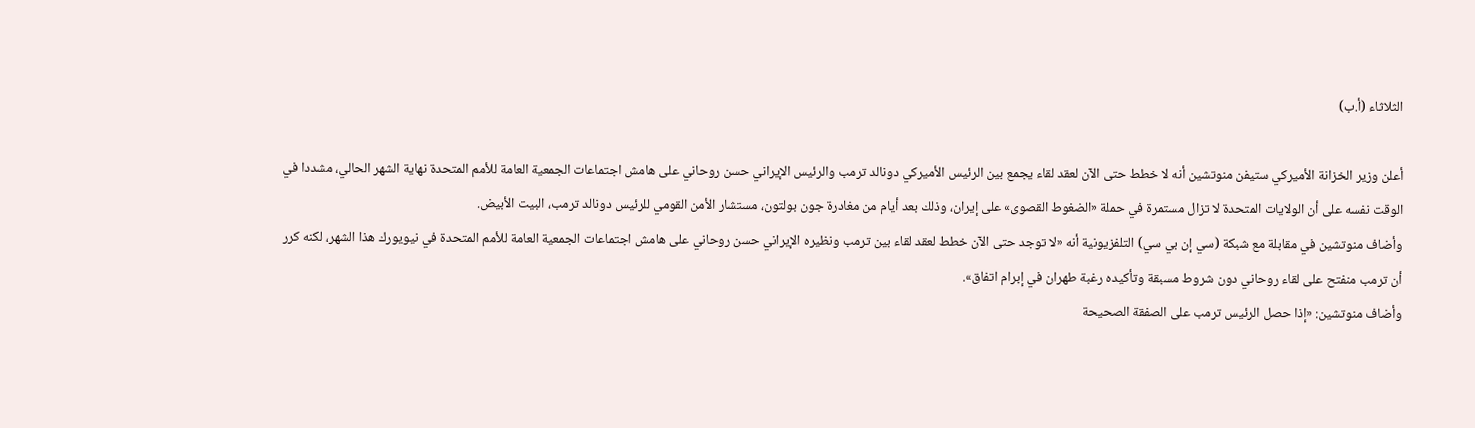الثلاثاء (أ.ب)

أعلن وزير الخزانة الأميركي ستيفن منوتشين أنه لا خطط حتى الآن لعقد لقاء يجمع بين الرئيس الأميركي دونالد ترمب والرئيس الإيراني حسن روحاني على هامش اجتماعات الجمعية العامة للأمم المتحدة نهاية الشهر الحالي، مشددا في الوقت نفسه على أن الولايات المتحدة لا تزال مستمرة في حملة «الضغوط القصوى» على إيران، وذلك بعد أيام من مغادرة جون بولتون، مستشار الأمن القومي للرئيس دونالد ترمب، البيت الأبيض.
وأضاف منوتشين في مقابلة مع شبكة (سي إن بي سي) التلفزيونية أنه «لا توجد حتى الآن خطط لعقد لقاء بين ترمب ونظيره الإيراني حسن روحاني على هامش اجتماعات الجمعية العامة للأمم المتحدة في نيويورك هذا الشهر، لكنه كرر أن ترمب منفتح على لقاء روحاني دون شروط مسبقة وتأكيده رغبة طهران في إبرام اتفاق».
وأضاف منوتشين: «إذا حصل الرئيس ترمب على الصفقة الصحيحة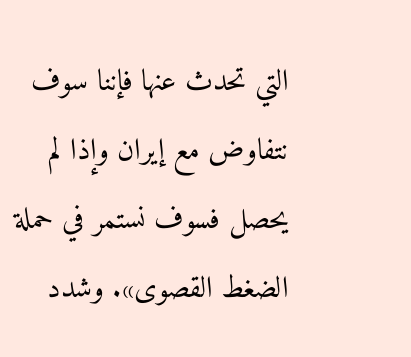التي تحدث عنها فإننا سوف نتفاوض مع إيران وإذا لم يحصل فسوف نستمر في حملة الضغط القصوى». وشدد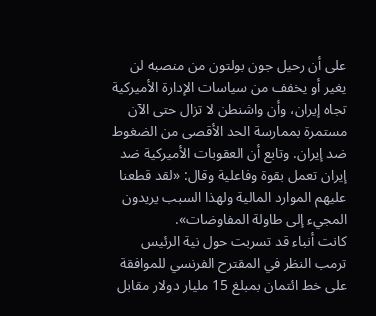على أن رحيل جون بولتون من منصبه لن يغير أو يخفف من سياسات الإدارة الأميركية تجاه إيران، وأن واشنطن لا تزال حتى الآن مستمرة بممارسة الحد الأقصى من الضغوط ضد إيران. وتابع أن العقوبات الأميركية ضد إيران تعمل بقوة وفاعلية وقال: «لقد قطعنا عليهم الموارد المالية ولهذا السبب يريدون المجيء إلى طاولة المفاوضات».
كانت أنباء قد تسربت حول نية الرئيس ترمب النظر في المقترح الفرنسي للموافقة على خط ائتمان بمبلغ 15 مليار دولار مقابل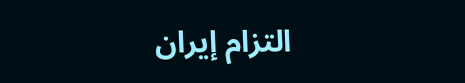التزام إيران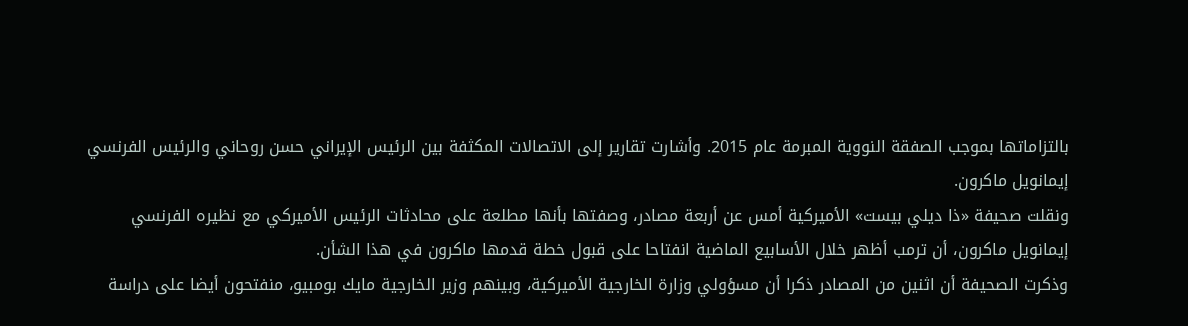بالتزاماتها بموجب الصفقة النووية المبرمة عام 2015. وأشارت تقارير إلى الاتصالات المكثفة بين الرئيس الإيراني حسن روحاني والرئيس الفرنسي إيمانويل ماكرون.
ونقلت صحيفة «ذا ديلي بيست» الأميركية أمس عن أربعة مصادر، وصفتها بأنها مطلعة على محادثات الرئيس الأميركي مع نظيره الفرنسي إيمانويل ماكرون، أن ترمب أظهر خلال الأسابيع الماضية انفتاحا على قبول خطة قدمها ماكرون في هذا الشأن.
وذكرت الصحيفة أن اثنين من المصادر ذكرا أن مسؤولي وزارة الخارجية الأميركية، وبينهم وزير الخارجية مايك بومبيو، منفتحون أيضا على دراسة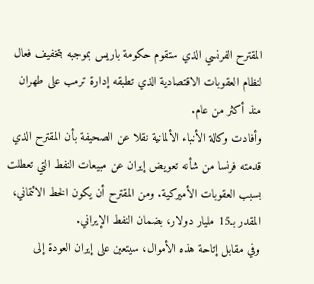المقترح الفرنسي الذي ستقوم حكومة باريس بموجبه بتخفيف فعال لنظام العقوبات الاقتصادية الذي تطبقه إدارة ترمب على طهران منذ أكثر من عام.
وأفادت وكالة الأنباء الألمانية نقلا عن الصحيفة بأن المقترح الذي قدمته فرنسا من شأنه تعويض إيران عن مبيعات النفط التي تعطلت بسبب العقوبات الأميركية. ومن المقترح أن يكون الخط الائتماني، المقدر بـ15 مليار دولار، بضمان النفط الإيراني.
وفي مقابل إتاحة هذه الأموال، سيتعين على إيران العودة إلى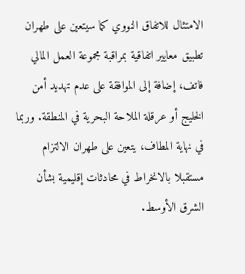الامتثال للاتفاق النووي كما سيتعين على طهران تطبيق معايير اتفاقية بمراقبة مجموعة العمل المالي فاتف، إضافة إلى الموافقة على عدم تهديد أمن الخليج أو عرقلة الملاحة البحرية في المنطقة. وربما في نهاية المطاف، يتعين على طهران الالتزام مستقبلا بالانخراط في محادثات إقليمية بشأن الشرق الأوسط.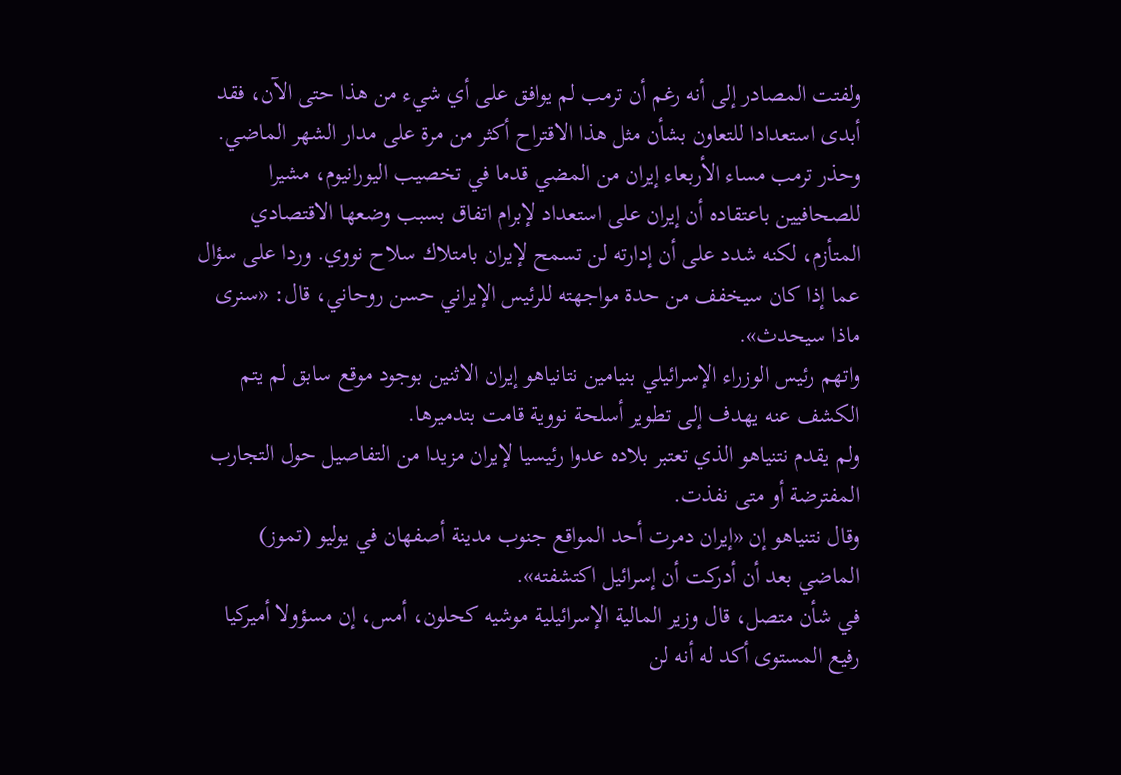ولفتت المصادر إلى أنه رغم أن ترمب لم يوافق على أي شيء من هذا حتى الآن، فقد أبدى استعدادا للتعاون بشأن مثل هذا الاقتراح أكثر من مرة على مدار الشهر الماضي.
وحذر ترمب مساء الأربعاء إيران من المضي قدما في تخصيب اليورانيوم، مشيرا للصحافيين باعتقاده أن إيران على استعداد لإبرام اتفاق بسبب وضعها الاقتصادي المتأزم، لكنه شدد على أن إدارته لن تسمح لإيران بامتلاك سلاح نووي. وردا على سؤال عما إذا كان سيخفف من حدة مواجهته للرئيس الإيراني حسن روحاني، قال: «سنرى ماذا سيحدث».
واتهم رئيس الوزراء الإسرائيلي بنيامين نتانياهو إيران الاثنين بوجود موقع سابق لم يتم الكشف عنه يهدف إلى تطوير أسلحة نووية قامت بتدميرها.
ولم يقدم نتنياهو الذي تعتبر بلاده عدوا رئيسيا لإيران مزيدا من التفاصيل حول التجارب المفترضة أو متى نفذت.
وقال نتنياهو إن «إيران دمرت أحد المواقع جنوب مدينة أصفهان في يوليو (تموز) الماضي بعد أن أدركت أن إسرائيل اكتشفته».
في شأن متصل، قال وزير المالية الإسرائيلية موشيه كحلون، أمس، إن مسؤولا أميركيا رفيع المستوى أكد له أنه لن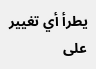يطرأ أي تغيير على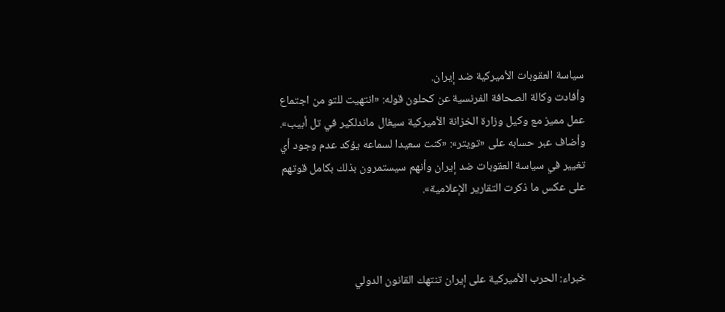سياسة العقوبات الأميركية ضد إيران.
وأفادت وكالة الصحافة الفرنسية عن كحلون قوله: «انتهيت للتو من اجتماع عمل مميز مع وكيل وزارة الخزانة الأميركية سيغال ماندلكير في تل أبيب». وأضاف عبر حسابه على «تويتر»: «كنت سعيدا لسماعه يؤكد عدم وجود أي تغيير في سياسة العقوبات ضد إيران وأنهم سيستمرون بذلك بكامل قوتهم على عكس ما ذكرت التقارير الإعلامية».



خبراء: الحرب الأميركية على إيران تنتهك القانون الدولي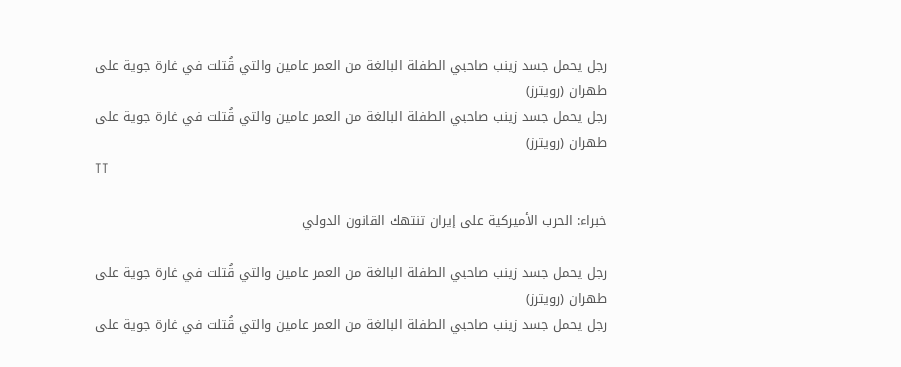رجل يحمل جسد زينب صاحبي الطفلة البالغة من العمر عامين والتي قُتلت في غارة جوية على طهران (رويترز)
رجل يحمل جسد زينب صاحبي الطفلة البالغة من العمر عامين والتي قُتلت في غارة جوية على طهران (رويترز)
TT

خبراء: الحرب الأميركية على إيران تنتهك القانون الدولي

رجل يحمل جسد زينب صاحبي الطفلة البالغة من العمر عامين والتي قُتلت في غارة جوية على طهران (رويترز)
رجل يحمل جسد زينب صاحبي الطفلة البالغة من العمر عامين والتي قُتلت في غارة جوية على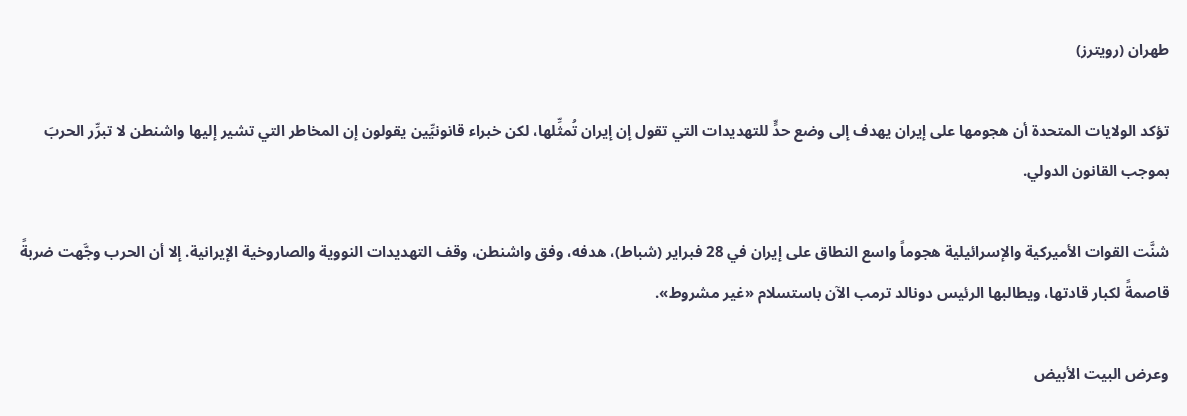طهران (رويترز)

تؤكد الولايات المتحدة أن هجومها على إيران يهدف إلى وضع حدٍّ للتهديدات التي تقول إن إيران تُمثِّلها، لكن خبراء قانونيِّين يقولون إن المخاطر التي تشير إليها واشنطن لا تبرِّر الحربَ بموجب القانون الدولي.

شنَّت القوات الأميركية والإسرائيلية هجوماً واسع النطاق على إيران في 28 فبراير (شباط)، هدفه، وفق واشنطن، وقف التهديدات النووية والصاروخية الإيرانية. إلا أن الحرب وجَّهت ضربةً قاصمةً لكبار قادتها، ويطالبها الرئيس دونالد ترمب الآن باستسلام «غير مشروط».

وعرض البيت الأبيض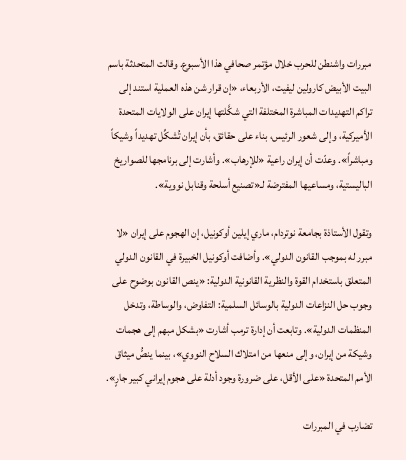مبررات واشنطن للحرب خلال مؤتمر صحافي هذا الأسبوع. وقالت المتحدثة باسم البيت الأبيض كارولين ليفيت، الأربعاء، «إن قرار شن هذه العملية استند إلى تراكم التهديدات المباشرة المختلفة التي شكَّلتها إيران على الولايات المتحدة الأميركية، وإلى شعور الرئيس، بناء على حقائق، بأن إيران تُشكِّل تهديداً وشيكاً ومباشراً». وعدّت أن إيران راعية «للإرهاب». وأشارت إلى برنامجها للصواريخ الباليستية، ومساعيها المفترضة لـ«تصنيع أسلحة وقنابل نووية».

وتقول الأستاذة بجامعة نوتردام، ماري إيلين أوكونيل، إن الهجوم على إيران «لا مبرر له بموجب القانون الدولي». وأضافت أوكونيل الخبيرة في القانون الدولي المتعلق باستخدام القوة والنظرية القانونية الدولية: «ينص القانون بوضوح على وجوب حل النزاعات الدولية بالوسائل السلمية: التفاوض، والوساطة، وتدخل المنظمات الدولية». وتابعت أن إدارة ترمب أشارت «بشكل مبهم إلى هجمات وشيكة من إيران، وإلى منعها من امتلاك السلاح النووي»، بينما ينصُّ ميثاق الأمم المتحدة «على الأقل، على ضرورة وجود أدلة على هجوم إيراني كبير جارٍ».

تضارب في المبررات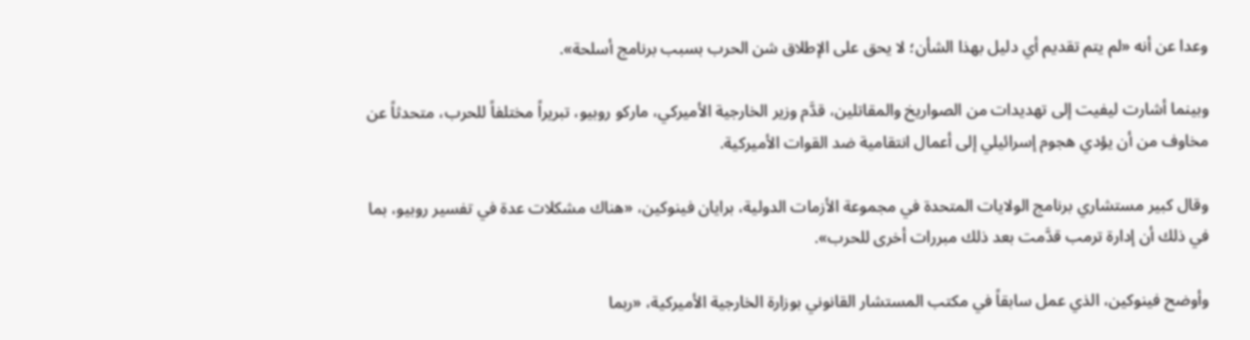وعدا عن أنه «لم يتم تقديم أي دليل بهذا الشأن؛ لا يحق على الإطلاق شن الحرب بسبب برنامج أسلحة».

وبينما أشارت ليفيت إلى تهديدات من الصواريخ والمقاتلين، قدَّم وزير الخارجية الأميركي، ماركو روبيو، تبريراً مختلفاً للحرب، متحدثاً عن مخاوف من أن يؤدي هجوم إسرائيلي إلى أعمال انتقامية ضد القوات الأميركية.

وقال كبير مستشاري برنامج الولايات المتحدة في مجموعة الأزمات الدولية، برايان فينوكين، «هناك مشكلات عدة في تفسير روبيو، بما في ذلك أن إدارة ترمب قدَّمت بعد ذلك مبررات أخرى للحرب».

وأوضح فينوكين، الذي عمل سابقاً في مكتب المستشار القانوني بوزارة الخارجية الأميركية، «ربما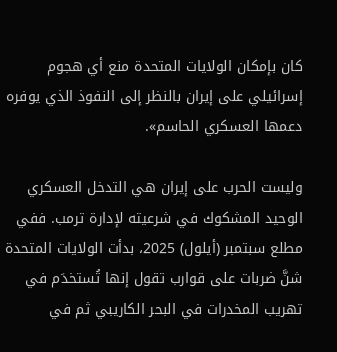كان بإمكان الولايات المتحدة منع أي هجوم إسرائيلي على إيران بالنظر إلى النفوذ الذي يوفره دعمها العسكري الحاسم».

وليست الحرب على إيران هي التدخل العسكري الوحيد المشكوك في شرعيته لإدارة ترمب. ففي مطلع سبتمبر (أيلول) 2025، بدأت الولايات المتحدة شنَّ ضربات على قوارب تقول إنها تُستخدَم في تهريب المخدرات في البحر الكاريبي ثم في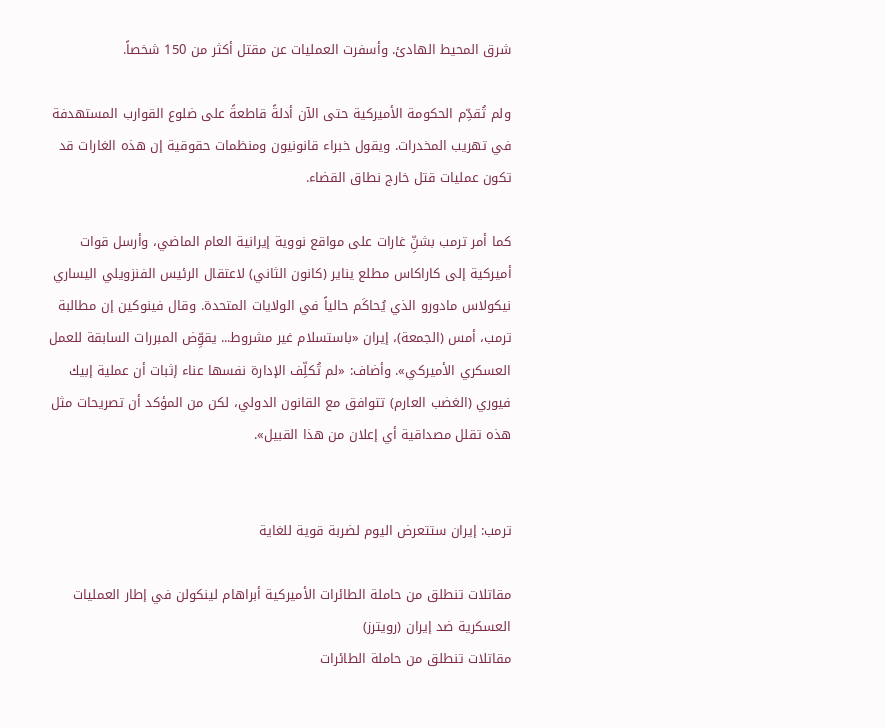شرق المحيط الهادئ. وأسفرت العمليات عن مقتل أكثر من 150 شخصاً.

ولم تُقدِّم الحكومة الأميركية حتى الآن أدلةً قاطعةً على ضلوع القوارب المستهدفة في تهريب المخدرات. ويقول خبراء قانونيون ومنظمات حقوقية إن هذه الغارات قد تكون عمليات قتل خارج نطاق القضاء.

كما أمر ترمب بشنِّ غارات على مواقع نووية إيرانية العام الماضي، وأرسل قوات أميركية إلى كاراكاس مطلع يناير (كانون الثاني) لاعتقال الرئيس الفنزويلي اليساري نيكولاس مادورو الذي يُحاكَم حالياً في الولايات المتحدة. وقال فينوكين إن مطالبة ترمب، أمس (الجمعة)، إيران «باستسلام غير مشروط... يقوِّض المبررات السابقة للعمل العسكري الأميركي». وأضاف: «لم تُكلِّف الإدارة نفسها عناء إثبات أن عملية إبيك فيوري (الغضب العارم) تتوافق مع القانون الدولي، لكن من المؤكد أن تصريحات مثل هذه تقلل مصداقية أي إعلان من هذا القبيل».


ترمب: إيران ستتعرض اليوم لضربة قوية للغاية

مقاتلات تنطلق من حاملة الطائرات الأميركية أبراهام لينكولن في إطار العمليات العسكرية ضد إيران (رويترز)
مقاتلات تنطلق من حاملة الطائرات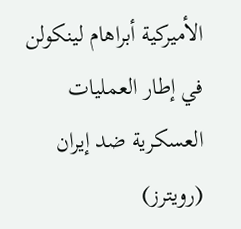الأميركية أبراهام لينكولن في إطار العمليات العسكرية ضد إيران (رويترز)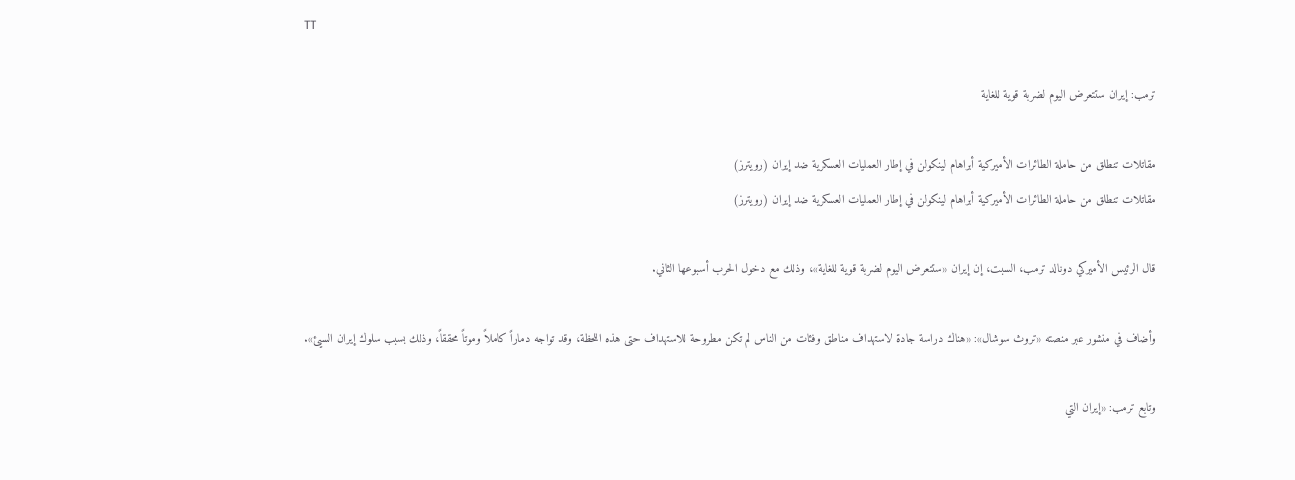TT

ترمب: إيران ستتعرض اليوم لضربة قوية للغاية

مقاتلات تنطلق من حاملة الطائرات الأميركية أبراهام لينكولن في إطار العمليات العسكرية ضد إيران (رويترز)
مقاتلات تنطلق من حاملة الطائرات الأميركية أبراهام لينكولن في إطار العمليات العسكرية ضد إيران (رويترز)

قال الرئيس الأميركي دونالد ترمب، السبت، إن إيران «ستتعرض اليوم لضربة قوية للغاية»، وذلك مع دخول الحرب أسبوعها الثاني.

وأضاف في منشور عبر منصته «تروث سوشال»: «هناك دراسة جادة لاستهداف مناطق وفئات من الناس لم تكن مطروحة للاستهداف حتى هذه اللحظة، وقد تواجه دماراً كاملاً وموتاً محققاً، وذلك بسبب سلوك إيران السيئ».

وتابع ترمب: «إيران التي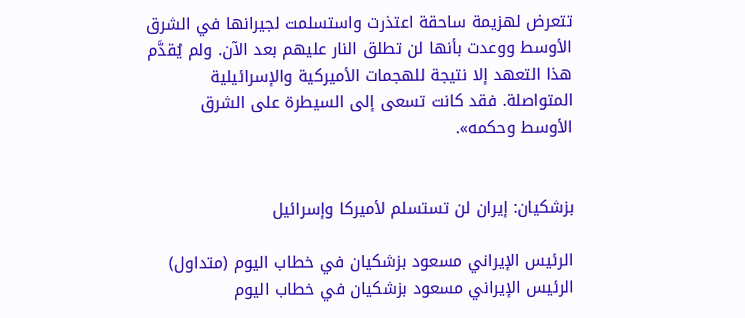تتعرض لهزيمة ساحقة اعتذرت واستسلمت لجيرانها في الشرق الأوسط ووعدت بأنها لن تطلق النار عليهم بعد الآن. ولم يُقدَّم هذا التعهد إلا نتيجة للهجمات الأميركية والإسرائيلية المتواصلة. فقد كانت تسعى إلى السيطرة على الشرق الأوسط وحكمه».


بزشكيان: إيران لن تستسلم لأميركا وإسرائيل

الرئيس الإيراني مسعود بزشكيان في خطاب اليوم (متداول)
الرئيس الإيراني مسعود بزشكيان في خطاب اليوم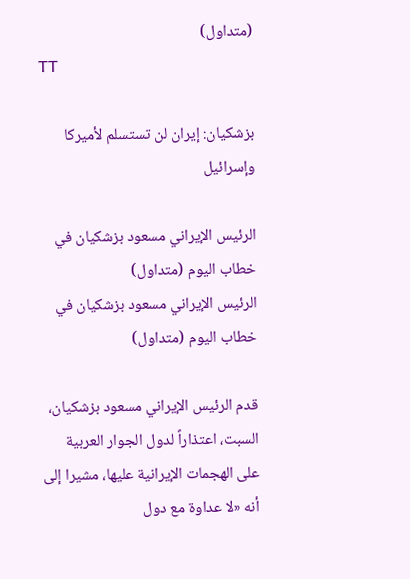(متداول)
TT

بزشكيان: إيران لن تستسلم لأميركا وإسرائيل

الرئيس الإيراني مسعود بزشكيان في خطاب اليوم (متداول)
الرئيس الإيراني مسعود بزشكيان في خطاب اليوم (متداول)

قدم الرئيس الإيراني مسعود بزشكيان، السبت، اعتذاراً لدول الجوار العربية على الهجمات الإيرانية عليها، مشيرا إلى أنه «لا عداوة مع دول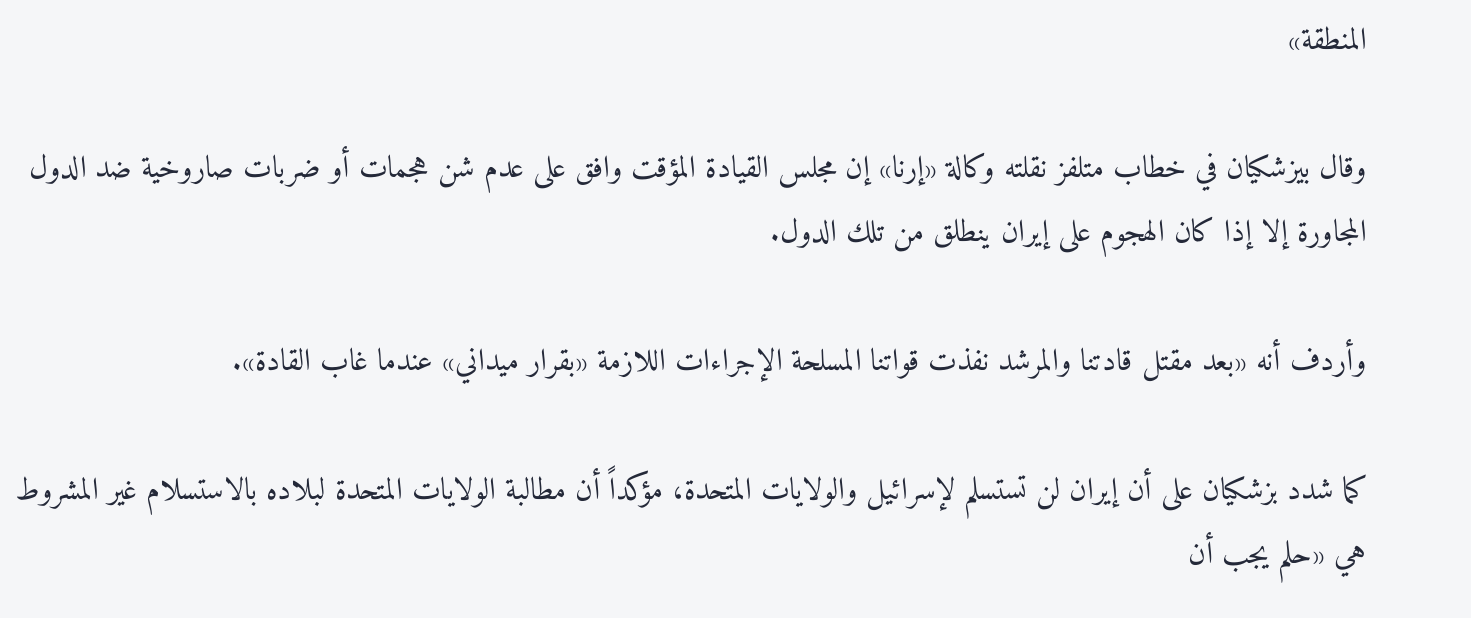المنطقة»

وقال بيزشكيان في خطاب متلفز نقلته وكالة «إرنا» إن مجلس القيادة ‌المؤقت ‌وافق على ‌عدم شن هجمات أو ضربات صاروخية ‌ضد ‌الدول المجاورة ‌إلا ‌إذا ‌كان الهجوم على إيران ينطلق من تلك الدول.

وأردف أنه «بعد مقتل قادتنا والمرشد نفذت قواتنا المسلحة الإجراءات اللازمة «بقرار ميداني» عندما غاب القادة».

كما شدد بزشكيان على أن إيران لن تستسلم لإسرائيل والولايات المتحدة، مؤكداً أن مطالبة الولايات المتحدة لبلاده بالاستسلام غير المشروط هي «حلم يجب أن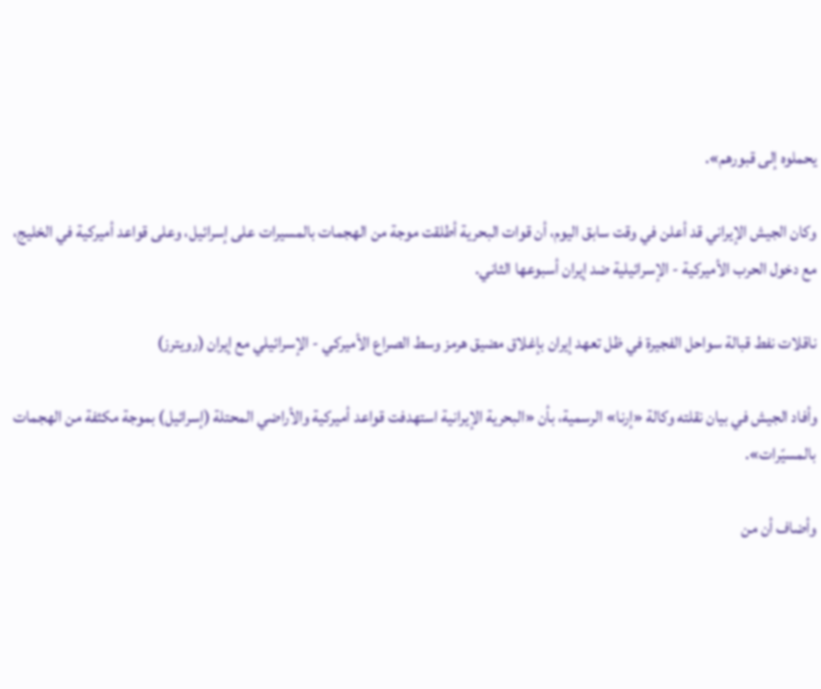يحملوه إلى قبورهم».

وكان الجيش الإيراني قد أعلن في وقت سابق اليوم، أن قوات البحرية أطلقت موجة من الهجمات بالمسيرات على إسرائيل، وعلى قواعد أميركية في الخليج، مع دخول الحرب الأميركية - الإسرائيلية ضد إيران أسبوعها الثاني.

ناقلات نفط قبالة سواحل الفجيرة في ظل تعهد إيران بإغلاق مضيق هرمز وسط الصراع الأميركي - الإسرائيلي مع إيران (رويترز)

وأفاد الجيش في بيان نقلته وكالة «إرنا» الرسمية، بأن «البحرية الإيرانية استهدفت قواعد أميركية والأراضي المحتلة (إسرائيل) بموجة مكثفة من الهجمات بالمسيّرات».

وأضاف أن من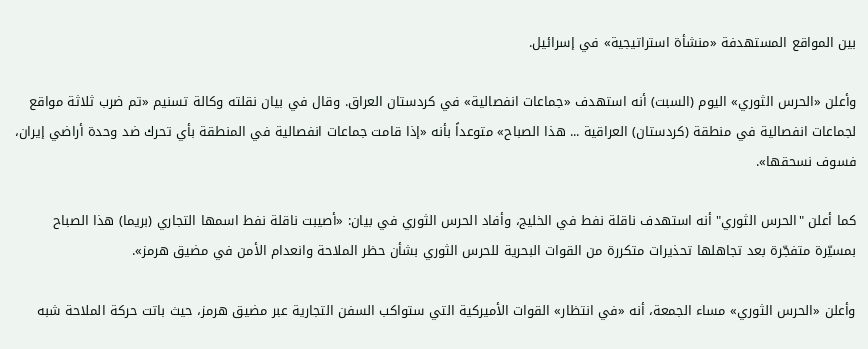بين المواقع المستهدفة «منشأة استراتيجية» في إسرائيل.

وأعلن «الحرس الثوري» اليوم (السبت) أنه استهدف «جماعات انفصالية» في كردستان العراق. وقال في بيان نقلته وكالة تسنيم «تم ضرب ثلاثة مواقع لجماعات انفصالية في منطقة (كردستان) العراقية ... هذا الصباح» متوعداً بأنه «إذا قامت جماعات انفصالية في المنطقة بأي تحرك ضد وحدة أراضي إيران، فسوف نسحقها».

كما أعلن "الحرس الثوري" أنه استهدف ناقلة نفط في الخليج، وأفاد الحرس الثوري في بيان: «أصيبت ناقلة نفط اسمها التجاري (بريما) هذا الصباح بمسيّرة متفجّرة بعد تجاهلها تحذيرات متكررة من القوات البحرية للحرس الثوري بشأن حظر الملاحة وانعدام الأمن في مضيق هرمز».

وأعلن «الحرس الثوري» مساء الجمعة، أنه «في انتظار» القوات الأميركية التي ستواكب السفن التجارية عبر مضيق هرمز، حيث باتت حركة الملاحة شبه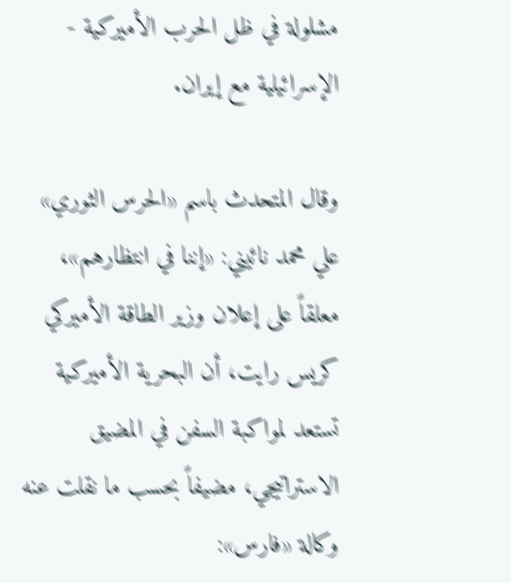مشلولة في ظل الحرب الأميركية - الإسرائيلية مع إيران.

وقال المتحدث باسم «الحرس الثوري» علي محمد نائيني: «إننا في انتظارهم»، معلقاً على إعلان وزير الطاقة الأميركي كريس رايت، أن البحرية الأميركية تستعد لمواكبة السفن في المضيق الاستراتيجي، مضيفاً بحسب ما نقلت عنه وكالة «فارس»: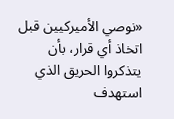«نوصي الأميركيين قبل اتخاذ أي قرار، بأن يتذكروا الحريق الذي استهدف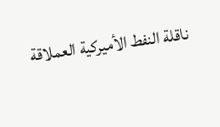ناقلة النفط الأميركية العملاقة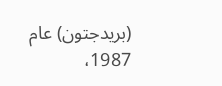(بريدجتون) عام 1987،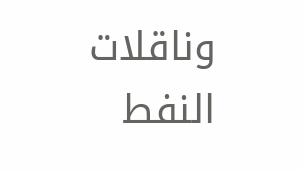وناقلات النفط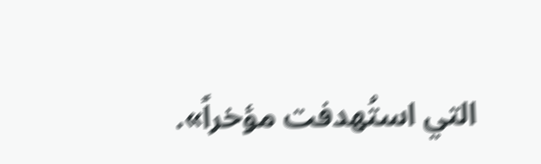التي استُهدفت مؤخراً».